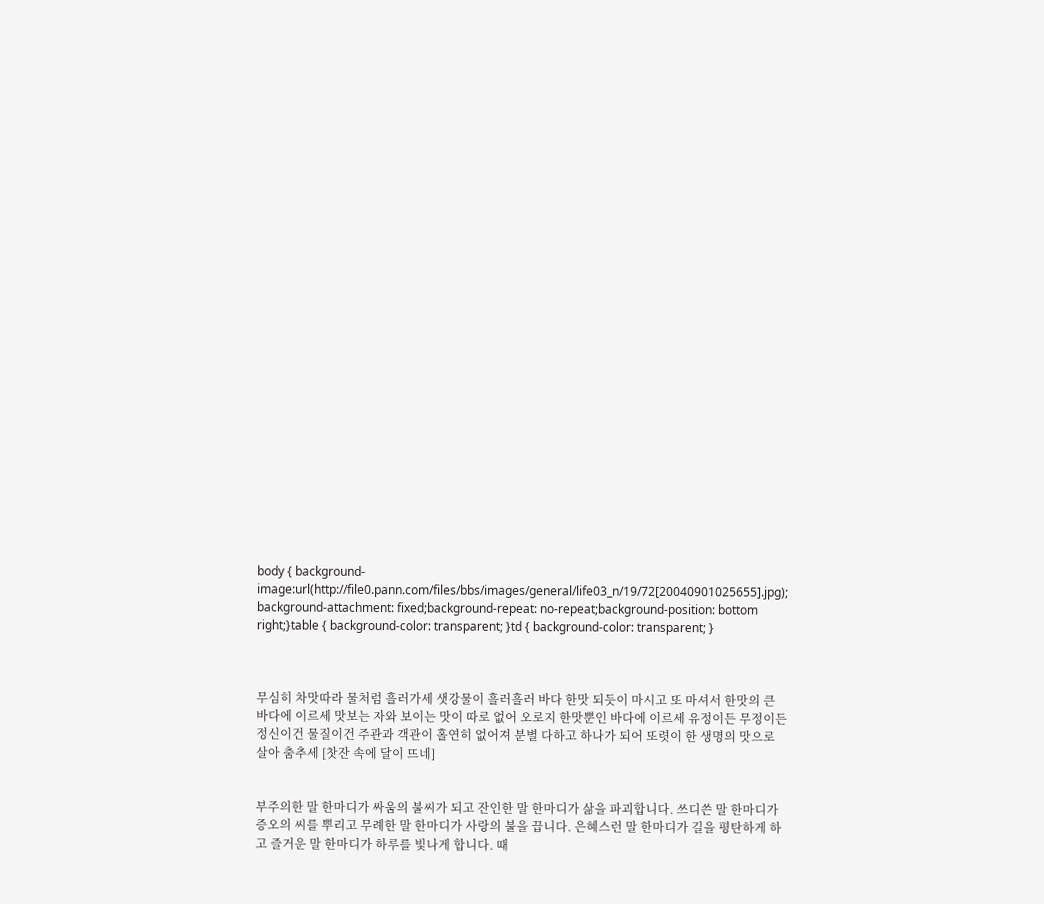body { background-image:url(http://file0.pann.com/files/bbs/images/general/life03_n/19/72[20040901025655].jpg); background-attachment: fixed;background-repeat: no-repeat;background-position: bottom right;}table { background-color: transparent; }td { background-color: transparent; }



무심히 차맛따라 물처럼 흘러가세 샛강물이 흘러흘러 바다 한맛 되듯이 마시고 또 마셔서 한맛의 큰 바다에 이르세 맛보는 자와 보이는 맛이 따로 없어 오로지 한맛뿐인 바다에 이르세 유정이든 무정이든 정신이건 물질이건 주관과 객관이 홀연히 없어져 분별 다하고 하나가 되어 또렷이 한 생명의 맛으로 살아 춤추세 [찻잔 속에 달이 뜨네]


부주의한 말 한마디가 싸움의 불씨가 되고 잔인한 말 한마디가 삶을 파괴합니다. 쓰디쓴 말 한마디가 증오의 씨를 뿌리고 무례한 말 한마디가 사랑의 불을 끕니다. 은혜스런 말 한마디가 길을 평탄하게 하고 즐거운 말 한마디가 하루를 빛나게 합니다. 때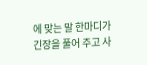에 맞는 말 한마디가 긴장을 풀어 주고 사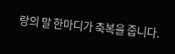랑의 말 한마디가 축복을 줍니다.